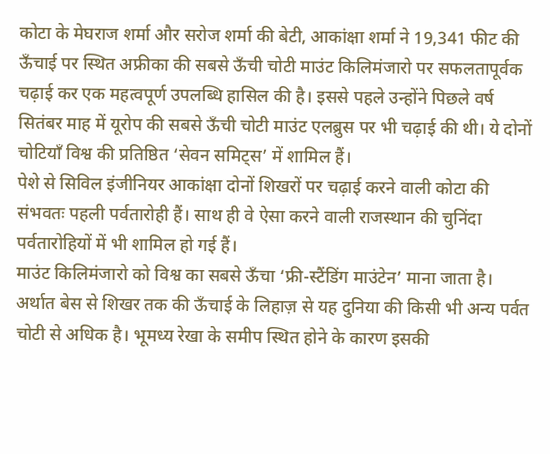कोटा के मेघराज शर्मा और सरोज शर्मा की बेटी, आकांक्षा शर्मा ने 19,341 फीट की ऊँचाई पर स्थित अफ्रीका की सबसे ऊँची चोटी माउंट किलिमंजारो पर सफलतापूर्वक चढ़ाई कर एक महत्वपूर्ण उपलब्धि हासिल की है। इससे पहले उन्होंने पिछले वर्ष सितंबर माह में यूरोप की सबसे ऊँची चोटी माउंट एलब्रुस पर भी चढ़ाई की थी। ये दोनों चोटियाँ विश्व की प्रतिष्ठित ‘सेवन समिट्स’ में शामिल हैं।
पेशे से सिविल इंजीनियर आकांक्षा दोनों शिखरों पर चढ़ाई करने वाली कोटा की संभवतः पहली पर्वतारोही हैं। साथ ही वे ऐसा करने वाली राजस्थान की चुनिंदा पर्वतारोहियों में भी शामिल हो गई हैं।
माउंट किलिमंजारो को विश्व का सबसे ऊँचा ‘फ्री-स्टैंडिंग माउंटेन’ माना जाता है। अर्थात बेस से शिखर तक की ऊँचाई के लिहाज़ से यह दुनिया की किसी भी अन्य पर्वत चोटी से अधिक है। भूमध्य रेखा के समीप स्थित होने के कारण इसकी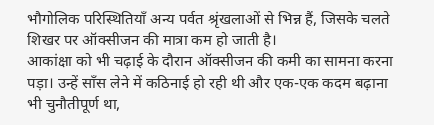भौगोलिक परिस्थितियाँ अन्य पर्वत श्रृंखलाओं से भिन्न हैं, जिसके चलते शिखर पर ऑक्सीजन की मात्रा कम हो जाती है।
आकांक्षा को भी चढ़ाई के दौरान ऑक्सीजन की कमी का सामना करना पड़ा। उन्हें साँस लेने में कठिनाई हो रही थी और एक-एक कदम बढ़ाना भी चुनौतीपूर्ण था,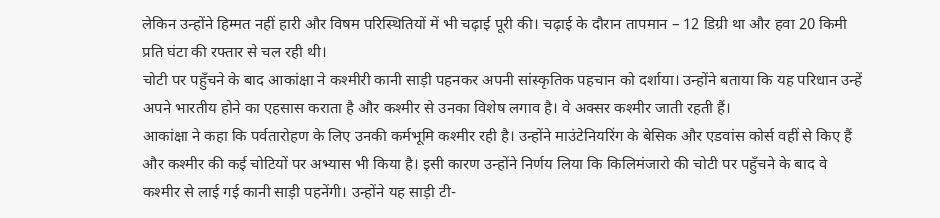लेकिन उन्होंने हिम्मत नहीं हारी और विषम परिस्थितियों में भी चढ़ाई पूरी की। चढ़ाई के दौरान तापमान – 12 डिग्री था और हवा 20 किमी प्रति घंटा की रफ्तार से चल रही थी।
चोटी पर पहुँचने के बाद आकांक्षा ने कश्मीरी कानी साड़ी पहनकर अपनी सांस्कृतिक पहचान को दर्शाया। उन्होंने बताया कि यह परिधान उन्हें अपने भारतीय होने का एहसास कराता है और कश्मीर से उनका विशेष लगाव है। वे अक्सर कश्मीर जाती रहती हैं।
आकांक्षा ने कहा कि पर्वतारोहण के लिए उनकी कर्मभूमि कश्मीर रही है। उन्होंने माउंटेनियरिंग के बेसिक और एडवांस कोर्स वहीं से किए हैं और कश्मीर की कई चोटियों पर अभ्यास भी किया है। इसी कारण उन्होंने निर्णय लिया कि किलिमंजारो की चोटी पर पहुँचने के बाद वे कश्मीर से लाई गई कानी साड़ी पहनेंगी। उन्होंने यह साड़ी टी-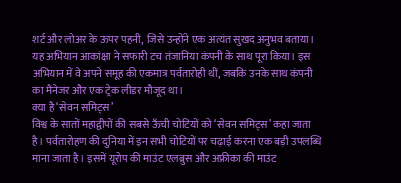शर्ट और लोअर के ऊपर पहनी, जिसे उन्होंने एक अत्यंत सुखद अनुभव बताया।
यह अभियान आकांक्षा ने सफारी टच तंजानिया कंपनी के साथ पूरा किया। इस अभियान में वे अपने समूह की एकमात्र पर्वतारोही थीं, जबकि उनके साथ कंपनी का मैनेजर और एक ट्रेक लीडर मौजूद था।
क्या है ‘सेवन समिट्स’
विश्व के सातों महाद्वीपों की सबसे ऊँची चोटियों को ‘सेवन समिट्स’ कहा जाता है। पर्वतारोहण की दुनिया में इन सभी चोटियों पर चढ़ाई करना एक बड़ी उपलब्धि माना जाता है। इसमें यूरोप की माउंट एलब्रुस और अफ्रीका की माउंट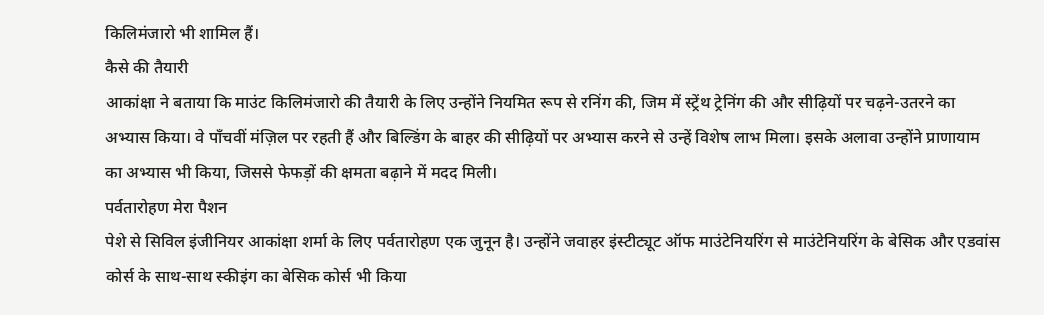किलिमंजारो भी शामिल हैं।
कैसे की तैयारी
आकांक्षा ने बताया कि माउंट किलिमंजारो की तैयारी के लिए उन्होंने नियमित रूप से रनिंग की, जिम में स्ट्रेंथ ट्रेनिंग की और सीढ़ियों पर चढ़ने-उतरने का अभ्यास किया। वे पाँचवीं मंज़िल पर रहती हैं और बिल्डिंग के बाहर की सीढ़ियों पर अभ्यास करने से उन्हें विशेष लाभ मिला। इसके अलावा उन्होंने प्राणायाम का अभ्यास भी किया, जिससे फेफड़ों की क्षमता बढ़ाने में मदद मिली।
पर्वतारोहण मेरा पैशन
पेशे से सिविल इंजीनियर आकांक्षा शर्मा के लिए पर्वतारोहण एक जुनून है। उन्होंने जवाहर इंस्टीट्यूट ऑफ माउंटेनियरिंग से माउंटेनियरिंग के बेसिक और एडवांस कोर्स के साथ-साथ स्कीइंग का बेसिक कोर्स भी किया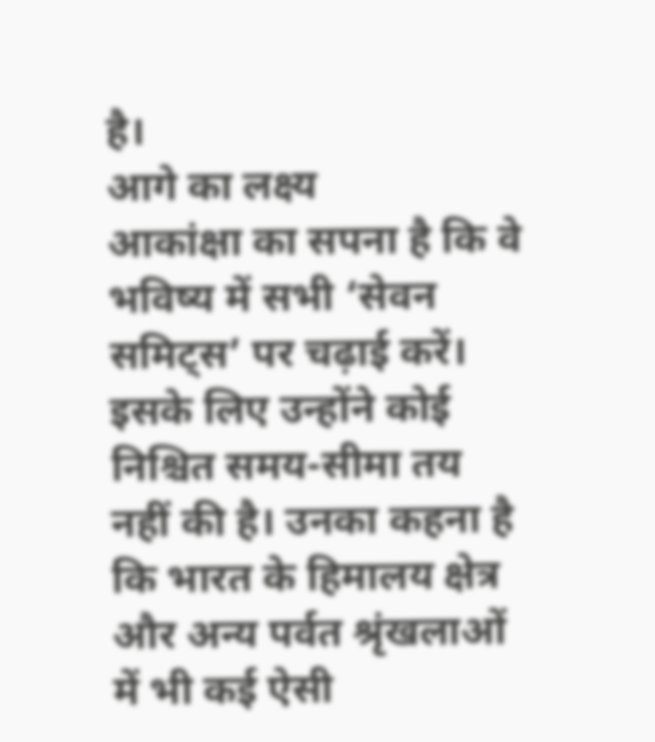है।
आगे का लक्ष्य
आकांक्षा का सपना है कि वे भविष्य में सभी ‘सेवन समिट्स’ पर चढ़ाई करें। इसके लिए उन्होंने कोई निश्चित समय-सीमा तय नहीं की है। उनका कहना है कि भारत के हिमालय क्षेत्र और अन्य पर्वत श्रृंखलाओं में भी कई ऐसी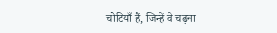चोटियाँ हैं, जिन्हें वे चढ़ना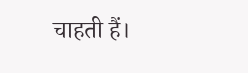चाहती हैं।